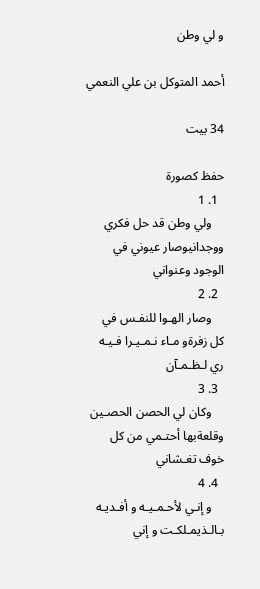و لي وطن

أحمد المتوكل بن علي النعمي

34 بيت

حفظ كصورة
  1. 1
    ولي وطن قد حل فكري ووجدانيوصار عيوني في الوجود وعنواني
  2. 2
    وصار الهـوا للنفـس في كل زفرةو مـاء نـمـيـرا فـيـه ري لـظـمـآن
  3. 3
    وكان لي الحصن الحصـين وقلعةبها أحتـمي من كل خوف تغـشاني
  4. 4
    و إنـي لأحـمـيـه و أفـديـه بـالـذيمـلكـت و إني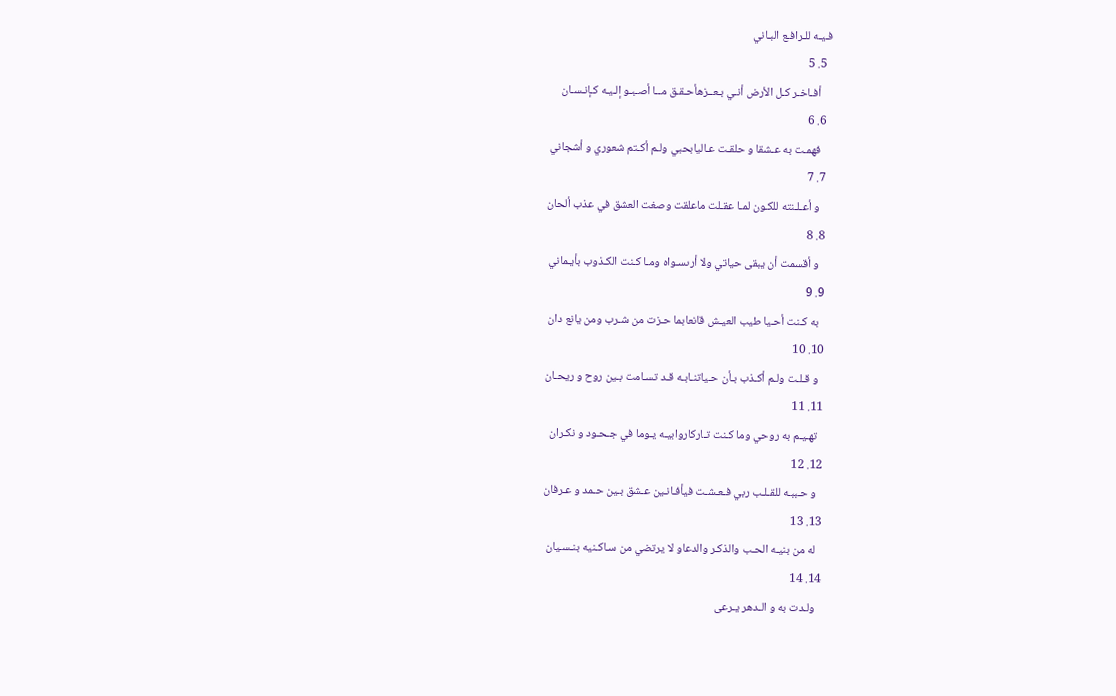فـيـه للـرافـع البـاني
  5. 5
    أفـاخـر كـل الأرض أنـي بـعــزهأحـقـق مــا أصـبـو إلـيـه كـإنـسـان
  6. 6
    فهمـت به عـشقا و حلقـت عـاليابحبي ولـم أكـتم شعوري و أشجاني
  7. 7
    و أعـلـنته للكـون لمـا عقـلت ماعلقت وصغت العشق في عذب ألحان
  8. 8
    و أقسمت أن يبقى حياتي ولا أرىسـواه ومـا كـنت الكـذوب بأيـماني
  9. 9
    به كـنت أحـيا طيب العيـش قانعابما حـزت من شـرب ومن يانع دان
  10. 10
    و قـلـت ولـم أكـذب بـأن حـياتنـابـه قـد تسـامت بـين روح و ريحـان
  11. 11
    تهـيـم به روحي وما كـنت تـاركاروابيـه يـوما في جـحـود و نكـران
  12. 12
    و حـببـه للقـلـب ربي فـعـشـت فيأفـانـين عـشق بـين حـمد و عـرفان
  13. 13
    له من بنيـه الحـب والذكـر والدعاو لا يرتضي من سـاكـنيه بنـسـيان
  14. 14
    ولـدت به و الـدهر يـرعى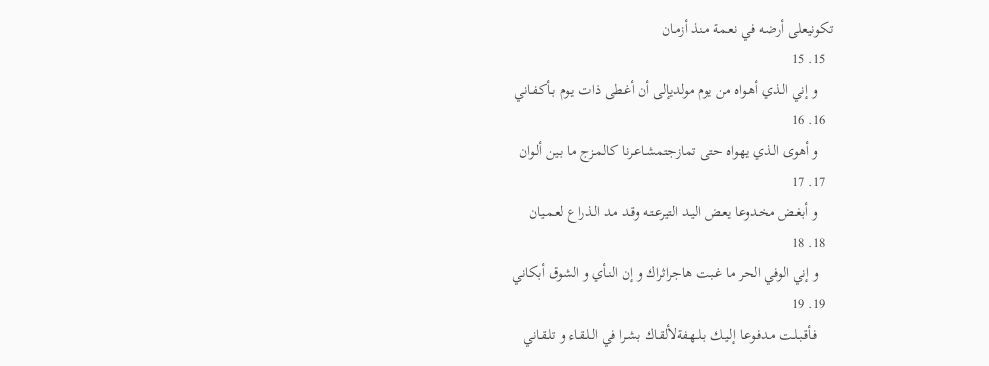تكـونيعلى أرضـه في نعـمة مـنذ أزمـان
  15. 15
    و إني الـذي أهـواه من يوم مولديإلى أن أغـطى ذات يـوم بـأكـفـاني
  16. 16
    و أهوى الـذي يهواه حتى تمازجتمشـاعـرنا كالمـزج ما بـين ألـوان
  17. 17
    و أبغـض مخـدوعا يعـض اليـد التيرعـتـه وقـد مـد الـذراع لعـمـيان
  18. 18
    و إني الوفي الحر ما غـبت هاجراثراك و إن النـأي و الشوق أبكاني
  19. 19
    فـأقـبـلـت مـدفـوعـا إلـيـك بـلـهـفةلألقـاك بشـرا في الـلـقـاء و تلـقـاني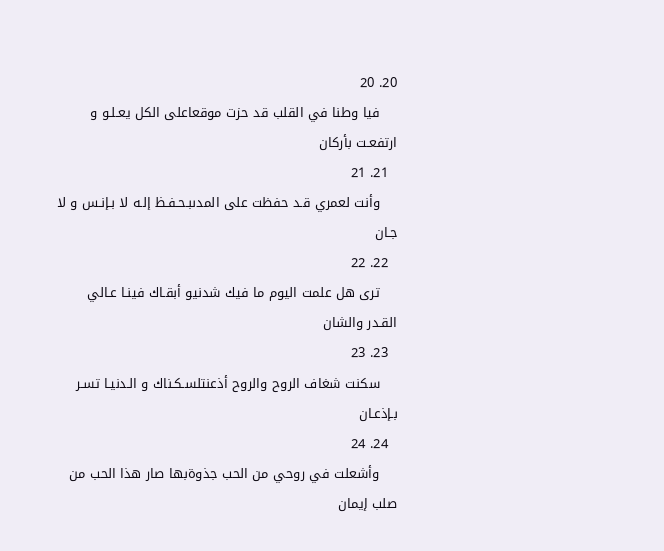20. 20
    فيا وطنا في القلب قد حزت موقعاعلى الكل يعـلـو و ارتفعـت بأركان
  21. 21
    وأنت لعمري قـد حفظت على المدىبـحـفـظ إلـه لا بـإنـس و لا جـان
  22. 22
    ترى هل علمت اليوم ما فيك شدنيو أبقـاك فينـا عـالي القـدر والشان
  23. 23
    سكنت شغاف الروح والروح أذعنتلسـكـناك و الـدنيـا تسـر بـإذعـان
  24. 24
    وأشعلت في روحي من الحب جذوةبها صار هذا الحب من صلب إيمان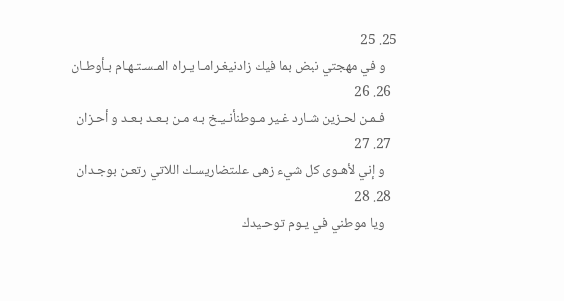25. 25
    و في مهجتي نبض بما فيك زادنيغـرامـا يـراه المـسـتـهـام بـأوطـان
  26. 26
    فـمـن لحـزين شـارد غـير مـوطنأنـيـخ بـه مـن بـعـد بـعـد و أحـزان
  27. 27
    و إني لأهـوى كل شيء زهى علىتضاريسـك اللاتي رتعـن بوجـدان
  28. 28
    ويا موطني في يـوم توحـيدك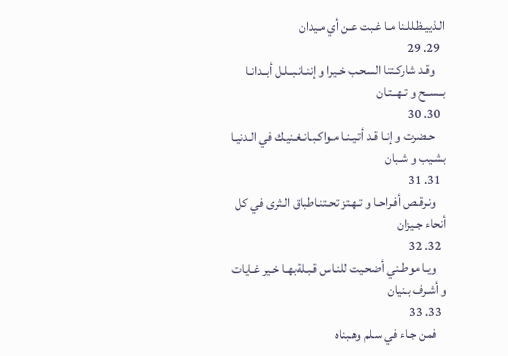الـذييـظـللـنا مـا غـبت عـن أي مـيدان
  29. 29
    وقـد شاركـتنا السحـب خـيرا و إننـانـبــلـل أبــدانـا بــســح و تـهــتـان
  30. 30
    حـضرت و إنـا قـد أتـيـنـا مـواكـبـانـغـنيـك في الـدنيـا بشـيب و شـبان
  31. 31
    ونـرقـص أفـراحـا و تـهـتز تحـتنـاطباق الـثرى في كل أنحاء جـيزان
  32. 32
    ويـا موطـني أضحـيت للنـاس قـبـلةبهـا خـير غـايات و أشـرف بـنيان
  33. 33
    فمن جـاء في سـلم وهـبناه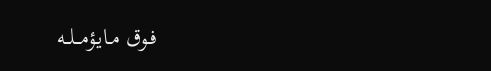فـوق مـايـؤمــلــه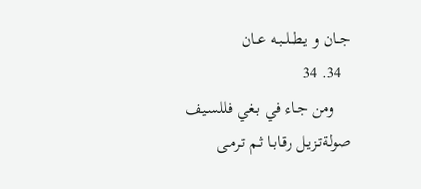جــان و يـطــلــبـه عــان
  34. 34
    ومن جـاء في بـغي فللسـيف صولةتـزيـل رقـابـا ثـم تـرمـى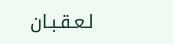لـعـقـبـان